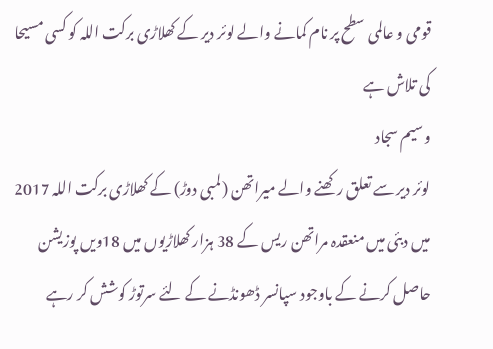قومی و عالمی سطح پر نام کمانے والے لوئر دیر کے کھلاڑی برکت اللہ کو کسی مسیحا کی تلاش ہے
وسیم سجاد
لوئر دیر سے تعلق رکھنے والے میراتھن (لمبی دوڑ) کے کھلاڑی برکت اللہ 2017 میں دبئی میں منعقدہ مراتھن ریس کے 38 ہزار کھلاڑیوں میں 18ویں پوزیشن حاصل کرنے کے باوجود سپانسر ڈھونڈنے کے لئے سرتوڑ کوشش کر رہے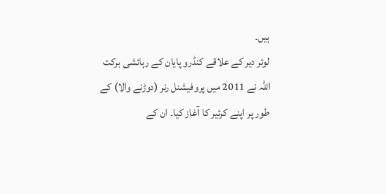ہیں۔
لوئر دیر کے علاقے کنڈرو پایان کے رہائشی برکت اللہ نے 2011 میں پروفیشنل رنر (دوڑنے والا) کے طور پر اپنے کرئیر کا آغاز کیا۔ ان کے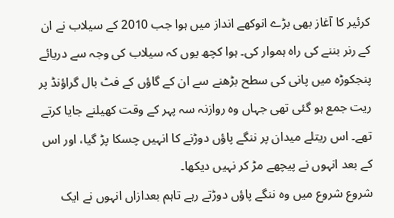کرئیر کا آغاز بھی بڑے انوکھے انداز میں ہوا جب 2010 کے سیلاب نے ان کے رنر بننے کی راہ ہموار کی۔ ہوا کچھ یوں کہ سیلاب کی وجہ سے دریائے پنجکوڑہ میں پانی کی سطح بڑھنے سے ان کے گاؤں کے فٹ بال گراؤنڈ پر ریت جمع ہو گئی تھی جہاں وہ روازنہ سہ پہر کے وقت کھیلنے جایا کرتے تھے۔ اس ریتلے میدان پر ننگے پاؤں دوڑنے کا انہیں چسکا پڑ گیا، اور اس کے بعد انہوں نے پیچھے مڑ کر نہیں دیکھا۔
شروع شروع میں وہ ننگے پاؤں دوڑتے رہے تاہم بعدازاں انہوں نے ایک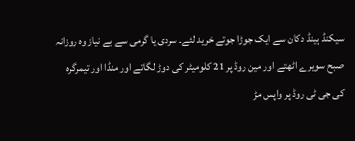سیکنڈ ہینڈ دکان سے ایک جوڑا جوتے خرید لئے۔ سردی یا گرمی سے بے نیاز وہ روزانہ صبح سویرے اٹھتے اور مین روڈ پر 21 کلومیٹر کی دوڑ لگاتے اور منڈا اور تیمرگرہ کی جی ٹی روڈ پر واپس مڑ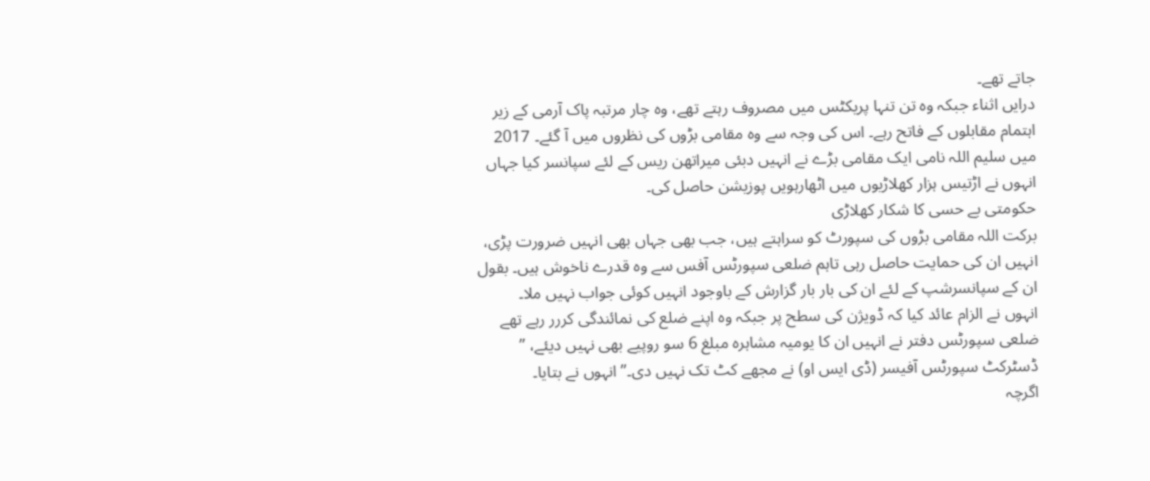جاتے تھے۔
درایں اثناء جبکہ وہ تن تنہا پریکٹس میں مصروف رہتے تھے، وہ چار مرتبہ پاک آرمی کے زیر اہتمام مقابلوں کے فاتح رہے۔ اس کی وجہ سے وہ مقامی بڑوں کی نظروں میں آ گئے۔ 2017 میں سلیم اللہ نامی ایک مقامی بڑے نے انہیں دبئی میراتھن ریس کے لئے سپانسر کیا جہاں انہوں نے اڑتیس ہزار کھلاڑیوں میں اٹھارہویں پوزیشن حاصل کی۔
حکومتی بے حسی کا شکار کھلاڑی
برکت اللہ مقامی بڑوں کی سپورٹ کو سراہتے ہیں، جب بھی جہاں بھی انہیں ضرورت پڑی، انہیں ان کی حمایت حاصل رہی تاہم ضلعی سپورٹس آفس سے وہ قدرے ناخوش ہیں۔ بقول ان کے سپانسرشپ کے لئے ان کی بار بار گزارش کے باوجود انہیں کوئی جواب نہیں ملا۔
انہوں نے الزام عائد کیا کہ ڈویژن کی سطح پر جبکہ وہ اپنے ضلع کی نمائندگی کررر رہے تھے ضلعی سپورٹس دفتر نے انہیں ان کا یومیہ مشاہرہ مبلغ 6 سو روپیے بھی نہیں دیئے، ” ڈسٹرکٹ سپورٹس آفیسر (ڈی ایس او) نے مجھے کٹ تک نہیں دی۔” انہوں نے بتایا۔
اگرچہ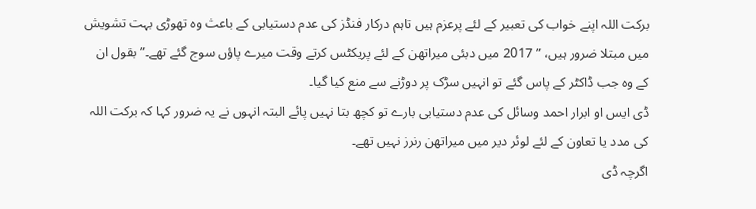برکت اللہ اپنے خواب کی تعبیر کے لئے پرعزم ہیں تاہم درکار فنڈز کی عدم دستیابی کے باعث وہ تھوڑی بہت تشویش میں مبتلا ضرور ہیں، ” 2017 میں دبئی میراتھن کے لئے پریکٹس کرتے وقت میرے پاؤں سوج گئے تھے۔” بقول ان کے وہ جب ڈاکٹر کے پاس گئے تو انہیں سڑک پر دوڑنے سے منع کیا گیا۔
ڈی ایس او ابرار احمد وسائل کی عدم دستیابی بارے تو کچھ بتا نہیں پائے البتہ انہوں نے یہ ضرور کہا کہ برکت اللہ کی مدد یا تعاون کے لئے لوئر دیر میں میراتھن رنرز نہیں تھے۔
اگرچہ ڈی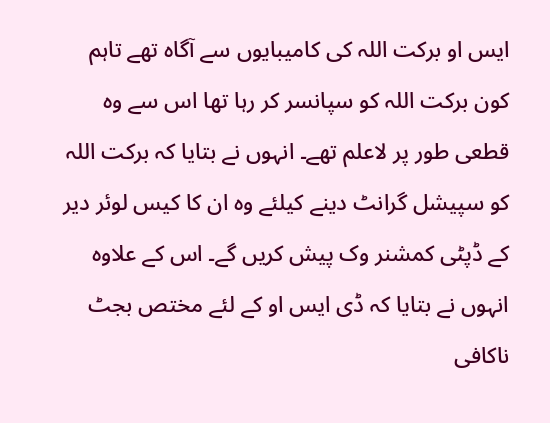ایس او برکت اللہ کی کامیبایوں سے آگاہ تھے تاہم کون برکت اللہ کو سپانسر کر رہا تھا اس سے وہ قطعی طور پر لاعلم تھے۔ انہوں نے بتایا کہ برکت اللہ کو سپیشل گرانٹ دینے کیلئے وہ ان کا کیس لوئر دیر کے ڈپٹی کمشنر وک پیش کریں گے۔ اس کے علاوہ انہوں نے بتایا کہ ڈی ایس او کے لئے مختص بجٹ ناکافی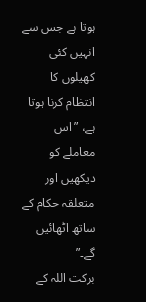ہوتا ہے جس سے انہیں کئی کھیلوں کا انتظام کرنا ہوتا ہے، ”اس معاملے کو دیکھیں اور متعلقہ حکام کے ساتھ اٹھائیں گے۔”
برکت اللہ کے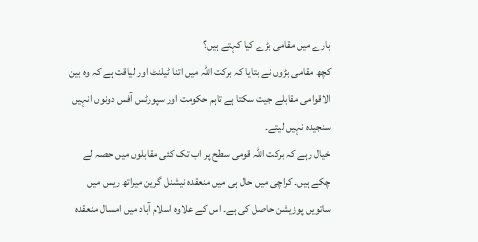بارے میں مقامی بڑے کیا کہتے ہیں؟
کچھ مقامی بڑوں نے بتایا کہ برکت اللہ میں اتنا ٹیلنٹ اور لیاقت ہے کہ وہ بین الاقوامی مقابلے جیت سکتا ہے تاہم حکومت اور سپورٹس آفس دونوں انہیں سنجیدہ نہیں لیتے۔
خیال رہے کہ برکت اللہ قومی سطح پر اب تک کئی مقابلوں میں حصہ لے چکے ہیں۔ کراچی میں حال ہی میں منعقدہ نیشنل گرین میراتھ ریس میں ساتویں پوزیشن حاصل کی ہے۔ اس کے علاوہ اسلام آباد میں امسال منعقدہ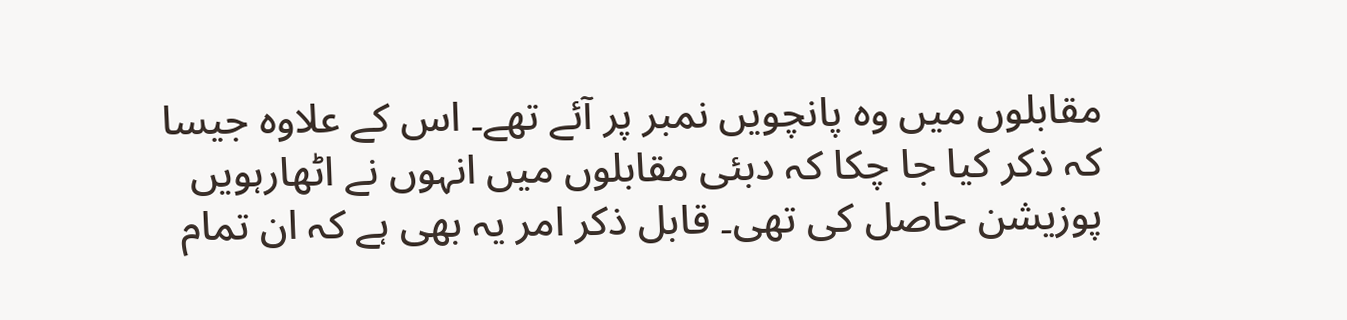مقابلوں میں وہ پانچویں نمبر پر آئے تھے۔ اس کے علاوہ جیسا کہ ذکر کیا جا چکا کہ دبئی مقابلوں میں انہوں نے اٹھارہویں پوزیشن حاصل کی تھی۔ قابل ذکر امر یہ بھی ہے کہ ان تمام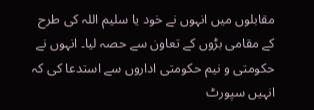مقابلوں میں انہوں نے خود یا سلیم اللہ کی طرح کے مقامی بڑوں کے تعاون سے حصہ لیا۔ انہوں نے حکومتی و نیم حکومتی اداروں سے استدعا کی کہ انہیں سپورٹ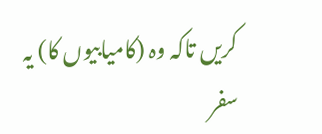کریں تاکہ وہ (کامیابیوں کا) یہ سفر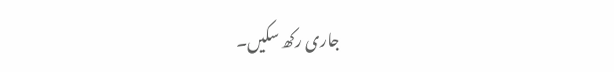جاری رکھ سکیں۔